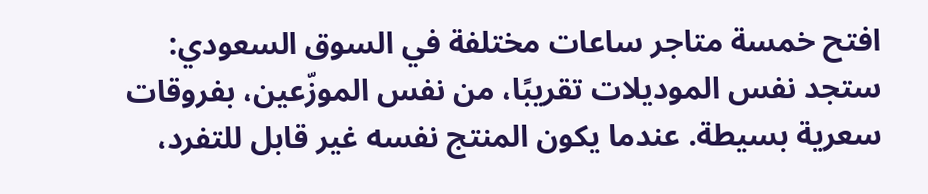افتح خمسة متاجر ساعات مختلفة في السوق السعودي: ستجد نفس الموديلات تقريبًا، من نفس الموزّعين، بفروقات سعرية بسيطة. عندما يكون المنتج نفسه غير قابل للتفرد،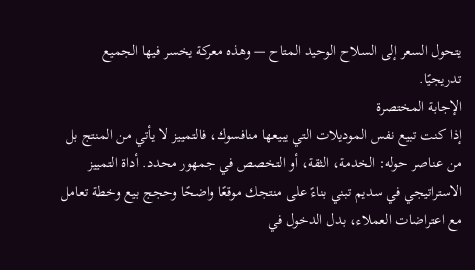يتحول السعر إلى السلاح الوحيد المتاح — وهذه معركة يخسر فيها الجميع تدريجيًا.
الإجابة المختصرة
إذا كنت تبيع نفس الموديلات التي يبيعها منافسوك، فالتمييز لا يأتي من المنتج بل من عناصر حوله: الخدمة، الثقة، أو التخصص في جمهور محدد. أداة التمييز الاستراتيجي في سديم تبني بناءً على منتجك موقعًا واضحًا وحجج بيع وخطة تعامل مع اعتراضات العملاء، بدل الدخول في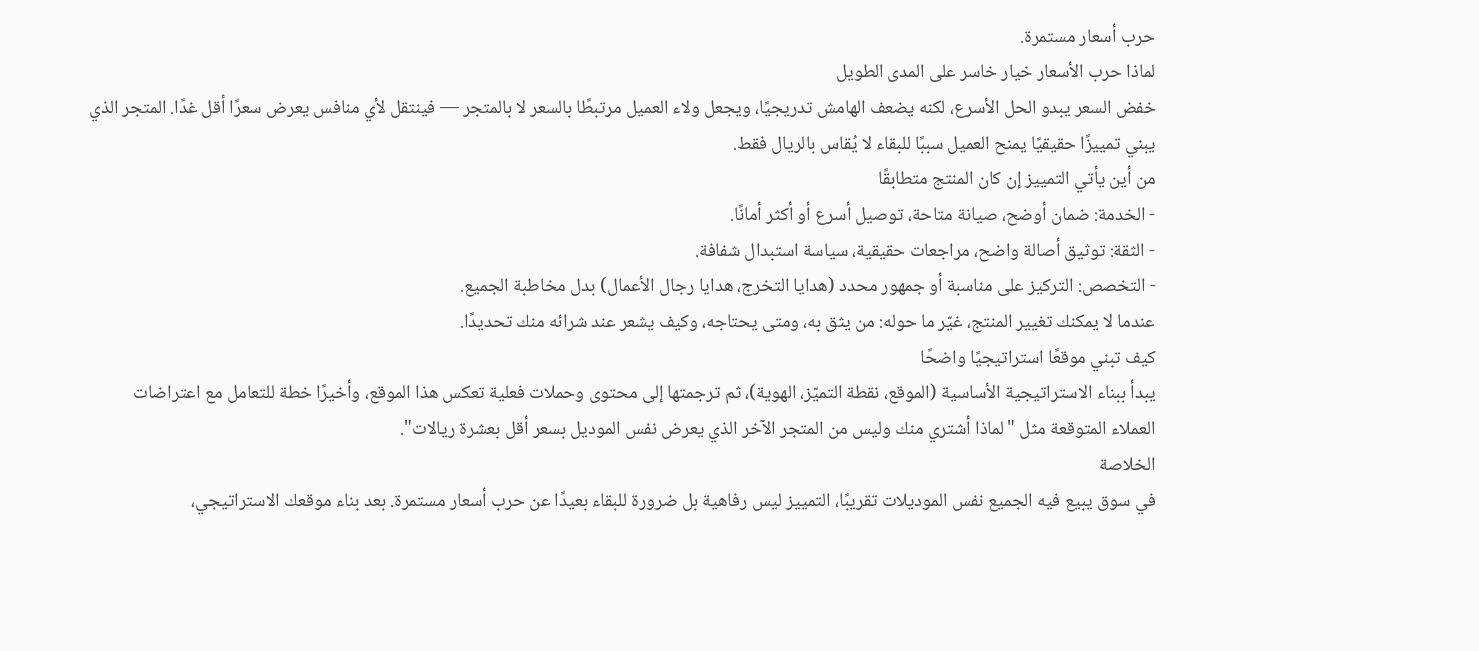حرب أسعار مستمرة.
لماذا حرب الأسعار خيار خاسر على المدى الطويل
خفض السعر يبدو الحل الأسرع، لكنه يضعف الهامش تدريجيًا، ويجعل ولاء العميل مرتبطًا بالسعر لا بالمتجر — فينتقل لأي منافس يعرض سعرًا أقل غدًا. المتجر الذي يبني تمييزًا حقيقيًا يمنح العميل سببًا للبقاء لا يُقاس بالريال فقط.
من أين يأتي التمييز إن كان المنتج متطابقًا
- الخدمة: ضمان أوضح، صيانة متاحة، توصيل أسرع أو أكثر أمانًا.
- الثقة: توثيق أصالة واضح، مراجعات حقيقية، سياسة استبدال شفافة.
- التخصص: التركيز على مناسبة أو جمهور محدد (هدايا التخرج، هدايا رجال الأعمال) بدل مخاطبة الجميع.
عندما لا يمكنك تغيير المنتج، غيّر ما حوله: من يثق به، ومتى يحتاجه، وكيف يشعر عند شرائه منك تحديدًا.
كيف تبني موقعًا استراتيجيًا واضحًا
يبدأ ببناء الاستراتيجية الأساسية (الموقع، نقطة التميّز، الهوية)، ثم ترجمتها إلى محتوى وحملات فعلية تعكس هذا الموقع، وأخيرًا خطة للتعامل مع اعتراضات العملاء المتوقعة مثل "لماذا أشتري منك وليس من المتجر الآخر الذي يعرض نفس الموديل بسعر أقل بعشرة ريالات".
الخلاصة
في سوق يبيع فيه الجميع نفس الموديلات تقريبًا، التمييز ليس رفاهية بل ضرورة للبقاء بعيدًا عن حرب أسعار مستمرة. بعد بناء موقعك الاستراتيجي،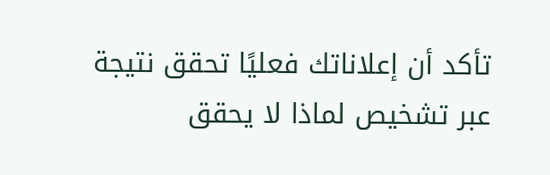تأكد أن إعلاناتك فعليًا تحقق نتيجة عبر تشخيص لماذا لا يحقق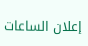إعلان الساعات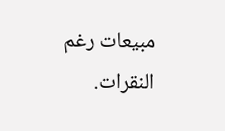مبيعات رغم النقرات.